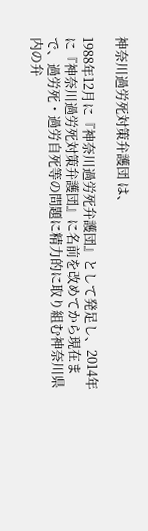神奈川過労死対策弁護団 は、

1988年12月に『神奈川過労死弁護団』として発足し、2014年に『神奈川過労死対策弁護団』に名前を改めてから現在まで、過労死・過労自死等の問題に精力的に取り組む神奈川県内の弁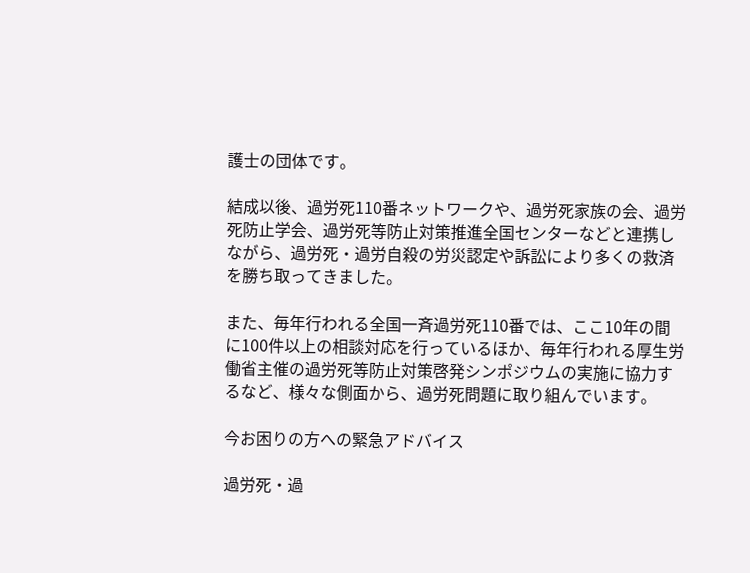護士の団体です。

結成以後、過労死110番ネットワークや、過労死家族の会、過労死防止学会、過労死等防止対策推進全国センターなどと連携しながら、過労死・過労自殺の労災認定や訴訟により多くの救済を勝ち取ってきました。

また、毎年行われる全国一斉過労死110番では、ここ10年の間に100件以上の相談対応を行っているほか、毎年行われる厚生労働省主催の過労死等防止対策啓発シンポジウムの実施に協力するなど、様々な側面から、過労死問題に取り組んでいます。

今お困りの方への緊急アドバイス

過労死・過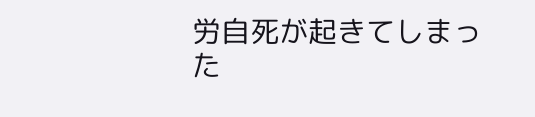労自死が起きてしまった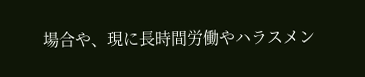場合や、現に長時間労働やハラスメン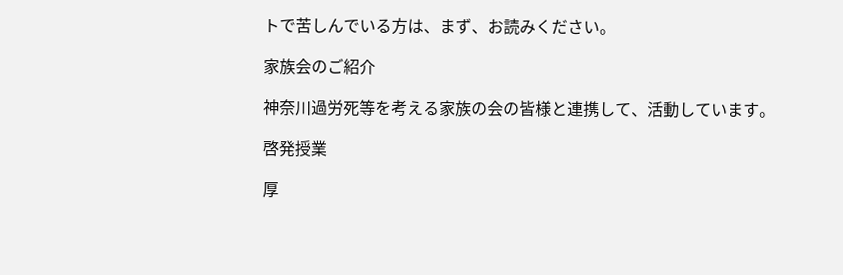トで苦しんでいる方は、まず、お読みください。

家族会のご紹介

神奈川過労死等を考える家族の会の皆様と連携して、活動しています。

啓発授業

厚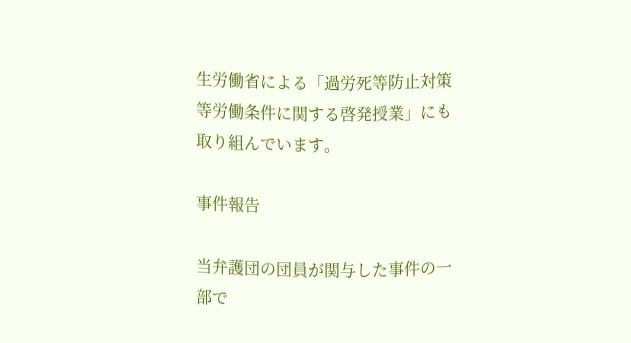生労働省による「過労死等防止対策等労働条件に関する啓発授業」にも取り組んでいます。

事件報告

当弁護団の団員が関与した事件の一部で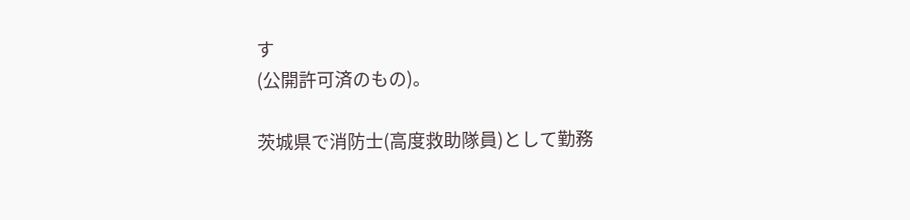す
(公開許可済のもの)。

茨城県で消防士(高度救助隊員)として勤務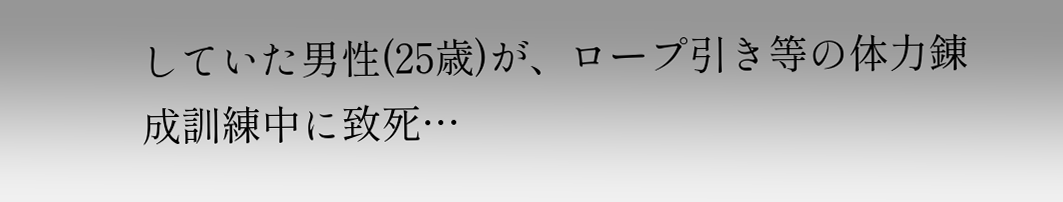していた男性(25歳)が、ロープ引き等の体力錬成訓練中に致死…